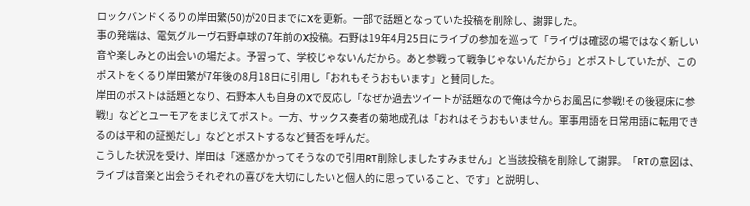ロックバンドくるりの岸田繁(50)が20日までにXを更新。一部で話題となっていた投稿を削除し、謝罪した。
事の発端は、電気グルーヴ石野卓球の7年前のX投稿。石野は19年4月25日にライブの参加を巡って「ライヴは確認の場ではなく新しい音や楽しみとの出会いの場だよ。予習って、学校じゃないんだから。あと参戦って戦争じゃないんだから」とポストしていたが、このポストをくるり岸田繁が7年後の8月18日に引用し「おれもそうおもいます」と賛同した。
岸田のポストは話題となり、石野本人も自身のXで反応し「なぜか過去ツイートが話題なので俺は今からお風呂に参戦!その後寝床に参戦!」などとユーモアをまじえてポスト。一方、サックス奏者の菊地成孔は「おれはそうおもいません。軍事用語を日常用語に転用できるのは平和の証拠だし」などとポストするなど賛否を呼んだ。
こうした状況を受け、岸田は「迷惑かかってそうなので引用RT削除しましたすみません」と当該投稿を削除して謝罪。「RTの意図は、ライブは音楽と出会うそれぞれの喜びを大切にしたいと個人的に思っていること、です」と説明し、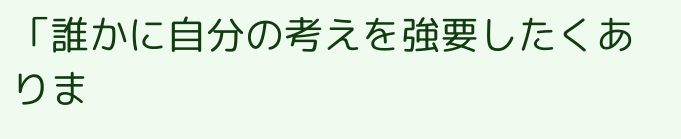「誰かに自分の考えを強要したくありま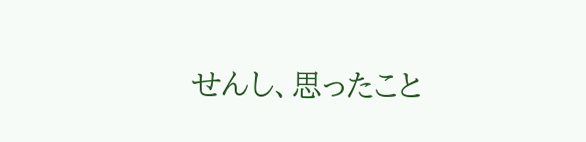せんし、思ったこと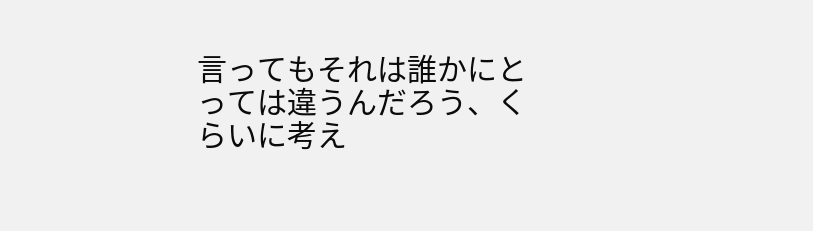言ってもそれは誰かにとっては違うんだろう、くらいに考え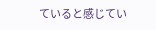ていると感じてい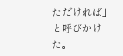ただければ」と呼びかけた。